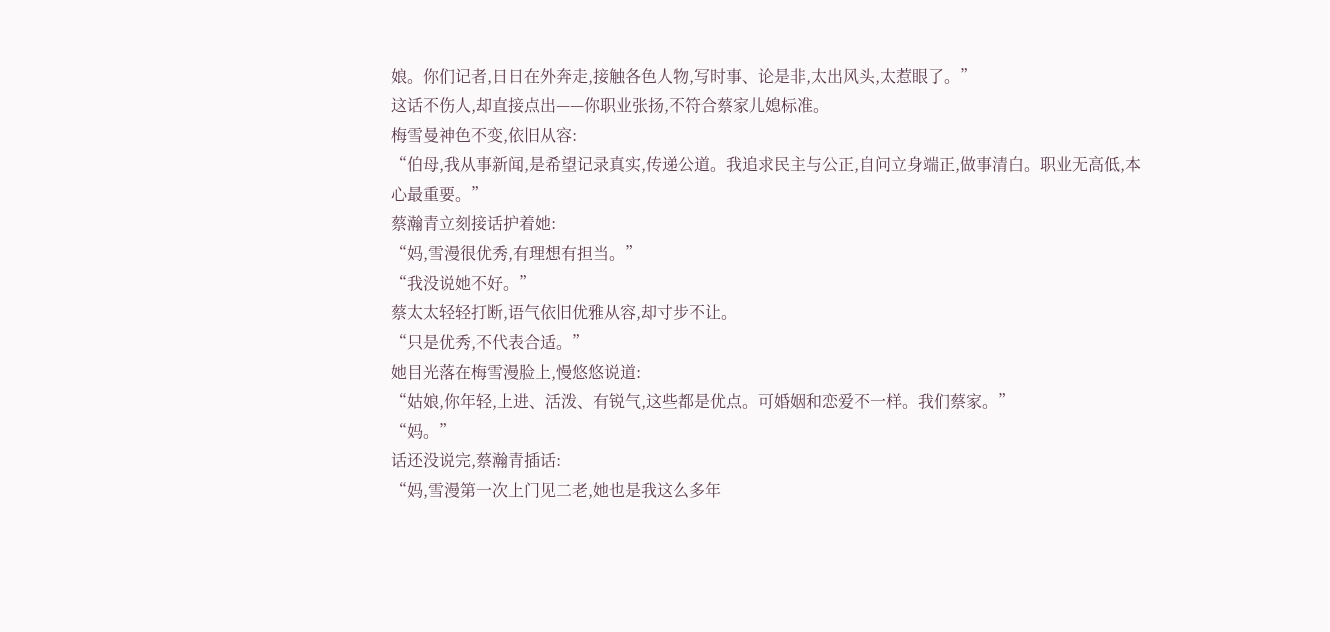娘。你们记者,日日在外奔走,接触各色人物,写时事、论是非,太出风头,太惹眼了。”
这话不伤人,却直接点出——你职业张扬,不符合蔡家儿媳标准。
梅雪曼神色不变,依旧从容:
“伯母,我从事新闻,是希望记录真实,传递公道。我追求民主与公正,自问立身端正,做事清白。职业无高低,本心最重要。”
蔡瀚青立刻接话护着她:
“妈,雪漫很优秀,有理想有担当。”
“我没说她不好。”
蔡太太轻轻打断,语气依旧优雅从容,却寸步不让。
“只是优秀,不代表合适。”
她目光落在梅雪漫脸上,慢悠悠说道:
“姑娘,你年轻,上进、活泼、有锐气,这些都是优点。可婚姻和恋爱不一样。我们蔡家。”
“妈。”
话还没说完,蔡瀚青插话:
“妈,雪漫第一次上门见二老,她也是我这么多年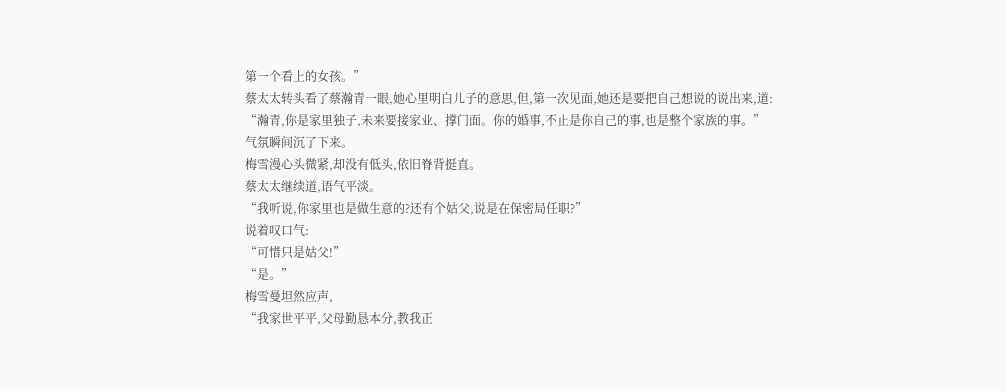第一个看上的女孩。”
蔡太太转头看了蔡瀚青一眼,她心里明白儿子的意思,但,第一次见面,她还是要把自己想说的说出来,道:
“瀚青,你是家里独子,未来要接家业、撑门面。你的婚事,不止是你自己的事,也是整个家族的事。”
气氛瞬间沉了下来。
梅雪漫心头微紧,却没有低头,依旧脊背挺直。
蔡太太继续道,语气平淡。
“我听说,你家里也是做生意的?还有个姑父,说是在保密局任职?”
说着叹口气:
“可惜只是姑父!”
“是。”
梅雪曼坦然应声,
“我家世平平,父母勤恳本分,教我正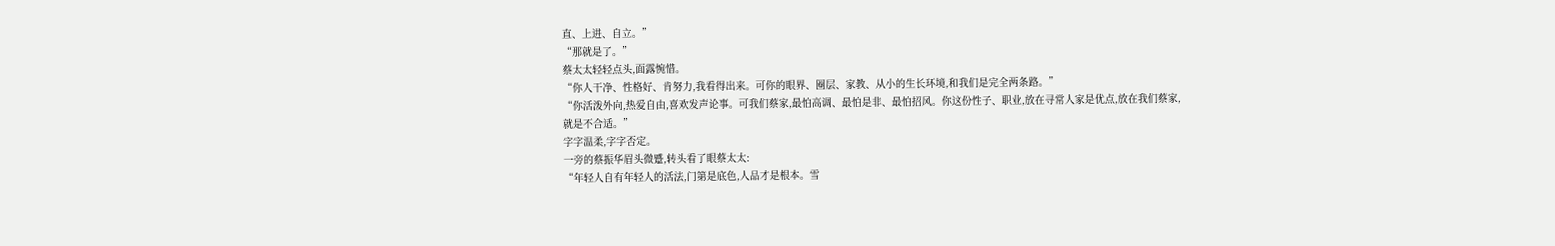直、上进、自立。”
“那就是了。”
蔡太太轻轻点头,面露惋惜。
“你人干净、性格好、肯努力,我看得出来。可你的眼界、圈层、家教、从小的生长环境,和我们是完全两条路。”
“你活泼外向,热爱自由,喜欢发声论事。可我们蔡家,最怕高调、最怕是非、最怕招风。你这份性子、职业,放在寻常人家是优点,放在我们蔡家,就是不合适。”
字字温柔,字字否定。
一旁的蔡振华眉头微蹙,转头看了眼蔡太太:
“年轻人自有年轻人的活法,门第是底色,人品才是根本。雪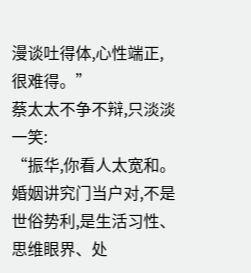漫谈吐得体,心性端正,很难得。”
蔡太太不争不辩,只淡淡一笑:
“振华,你看人太宽和。婚姻讲究门当户对,不是世俗势利,是生活习性、思维眼界、处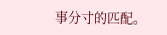事分寸的匹配。